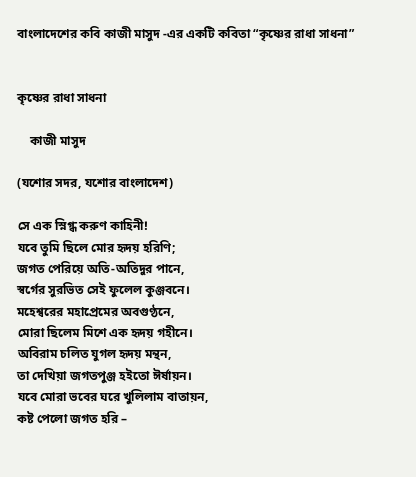বাংলাদেশের কবি কাজী মাসুদ -এর একটি কবিতা “কৃষ্ণের রাধা সাধনা”


কৃষ্ণের রাধা সাধনা

    কাজী মাসুদ

(যশোর সদর, যশোর বাংলাদেশ)

সে এক স্নিগ্ধ করুণ কাহিনী!
যবে তুমি ছিলে মোর হৃদয় হরিণি;
জগত পেরিয়ে অতি-অতিদুর পানে,
স্বর্গের সুরভিত সেই ফুলেল কুঞ্জবনে।
মহেশ্বরের মহাপ্রেমের অবগুণ্ঠনে,
মোরা ছিলেম মিশে এক হৃদয় গহীনে।
অবিরাম চলিত যুগল হৃদয় মন্থন,
তা দেখিয়া জগতপুঞ্জ হইতো ঈর্ষায়ন।
যবে মোরা ভবের ঘরে খুলিলাম বাতায়ন,
কষ্ট পেলো জগত হরি –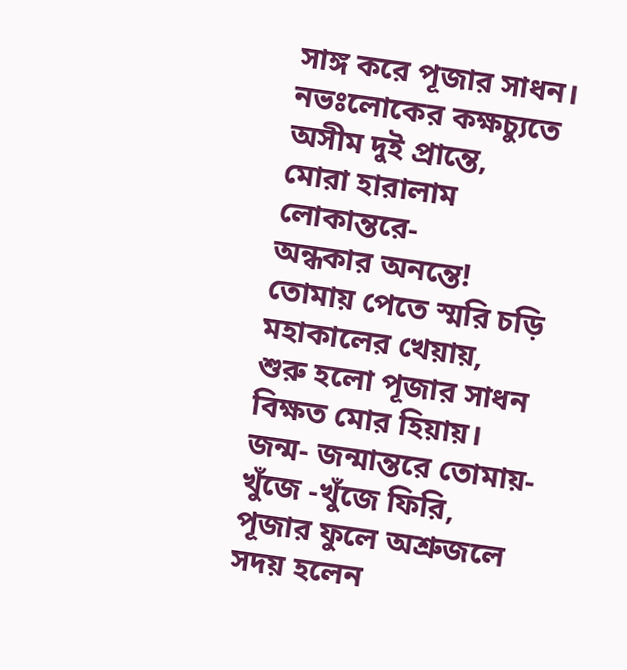সাঙ্গ করে পূজার সাধন।
নভঃলোকের কক্ষচ্যুতে অসীম দুই প্রান্তে,
মোরা হারালাম লোকান্তরে-
অন্ধকার অনন্তে!
তোমায় পেতে স্মরি চড়ি
মহাকালের খেয়ায়,
শুরু হলো পূজার সাধন
বিক্ষত মোর হিয়ায়।
জন্ম- জন্মান্তরে তোমায়-
খুঁজে -খুঁজে ফিরি,
পূজার ফুলে অশ্রুজলে
সদয় হলেন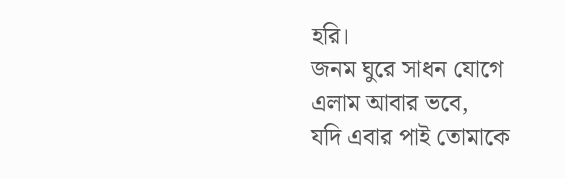হরি।
জনম ঘুরে সাধন যোগে
এলাম আবার ভবে,
যদি এবার পাই তোমাকে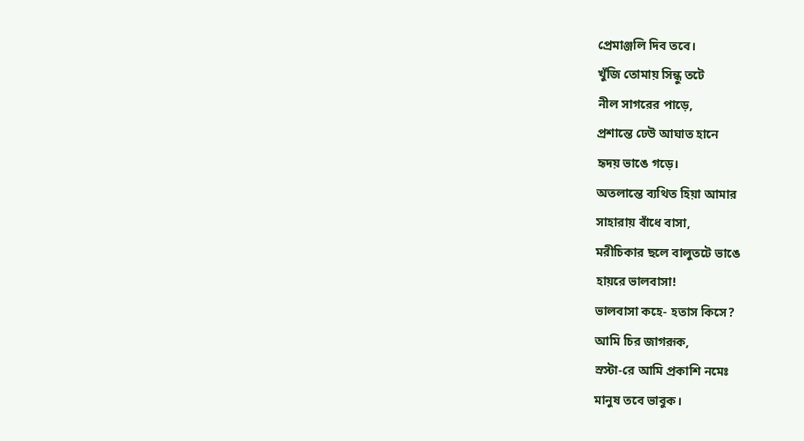প্রেমাঞ্জলি দিব তবে।
খুঁজি তোমায় সিন্ধু তটে
নীল সাগরের পাড়ে,
প্রশান্তে ঢেউ আঘাত হানে
হৃদয় ভাঙে গড়ে।
অতলান্তে ব্যথিত হিয়া আমার
সাহারায় বাঁধে বাসা,
মরীচিকার ছলে বালুতটে ভাঙে
হায়রে ভালবাসা!
ভালবাসা কহে- হতাস কিসে?
আমি চির জাগরূক,
স্রস্টা-রে আমি প্রকাশি নমেঃ
মানুষ তবে ভাবুক।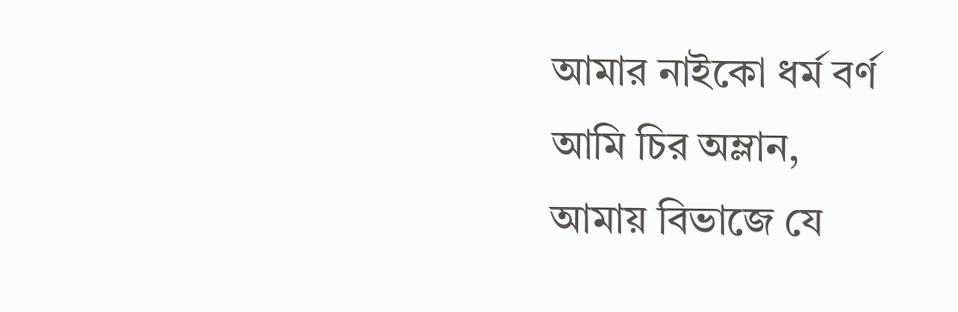আমার নাইকো ধর্ম বর্ণ
আমি চির অম্লান,
আমায় বিভাজে যে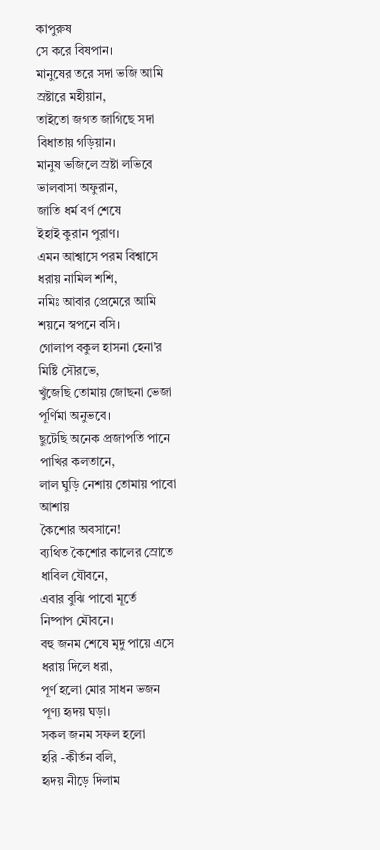কাপুরুষ
সে করে বিষপান।
মানুষের তরে সদা ভজি আমি
স্রষ্টারে মহীয়ান,
তাইতো জগত জাগিছে সদা
বিধাতায় গড়িয়ান।
মানুষ ভজিলে স্রষ্টা লভিবে
ভালবাসা অফুরান,
জাতি ধর্ম বর্ণ শেষে
ইহাই কুরান পুরাণ।
এমন আশ্বাসে পরম বিশ্বাসে
ধরায় নামিল শশি,
নমিঃ আবার প্রেমেরে আমি
শয়নে স্বপনে বসি।
গোলাপ বকুল হাসনা হেনা’র
মিষ্টি সৌরভে,
খুঁজেছি তোমায় জোছনা ভেজা
পূর্ণিমা অনুভবে।
ছুটেছি অনেক প্রজাপতি পানে
পাখির কলতানে,
লাল ঘুড়ি নেশায় তোমায় পাবো আশায়
কৈশোর অবসানে!
ব্যথিত কৈশোর কালের স্রোতে
ধাবিল যৌবনে,
এবার বুঝি পাবো মূর্তে
নিষ্পাপ মৌবনে।
বহু জনম শেষে মৃদু পায়ে এসে
ধরায় দিলে ধরা,
পূর্ণ হলো মোর সাধন ভজন
পূণ্য হৃদয় ঘড়া।
সকল জনম সফল হলো
হরি -কীর্তন বলি,
হৃদয় নীড়ে দিলাম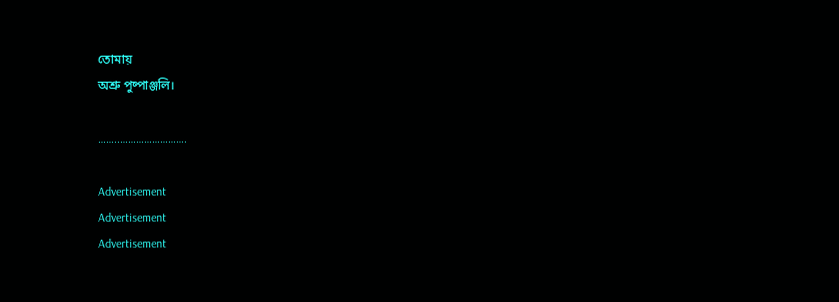তোমায়
অশ্রু পুষ্পাঞ্জলি।

……..…………………….

Advertisement
Advertisement
Advertisement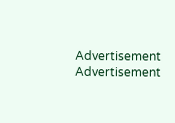Advertisement
Advertisement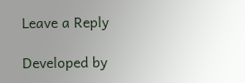Leave a Reply

Developed by